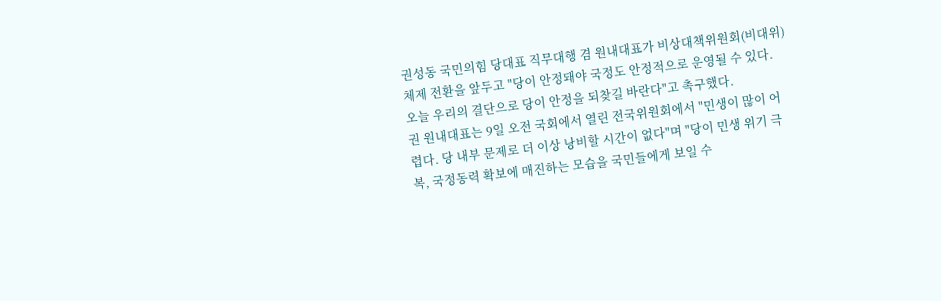권성동 국민의힘 당대표 직무대행 겸 원내대표가 비상대책위원회(비대위) 체제 전환을 앞두고 "당이 안정돼야 국정도 안정적으로 운영될 수 있다. 오늘 우리의 결단으로 당이 안정을 되찾길 바란다"고 촉구했다.
권 원내대표는 9일 오전 국회에서 열린 전국위원회에서 "민생이 많이 어렵다. 당 내부 문제로 더 이상 낭비할 시간이 없다"며 "당이 민생 위기 극복, 국정동력 확보에 매진하는 모습을 국민들에게 보일 수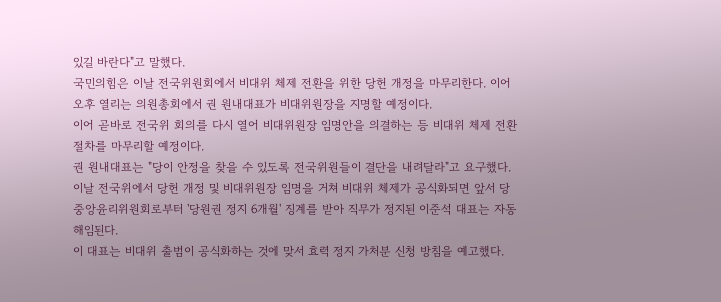있길 바란다"고 말했다.
국민의힘은 이날 전국위원회에서 비대위 체제 전환을 위한 당헌 개정을 마무리한다. 이어 오후 열리는 의원총회에서 권 원내대표가 비대위원장을 지명할 예정이다.
이어 곧바로 전국위 회의를 다시 열어 비대위원장 임명안을 의결하는 등 비대위 체제 전환 절차를 마무리할 예정이다.
권 원내대표는 "당이 안정을 찾을 수 있도록 전국위원들이 결단을 내려달라"고 요구했다.
이날 전국위에서 당헌 개정 및 비대위원장 임명을 거쳐 비대위 체제가 공식화되면 앞서 당 중앙윤리위원회로부터 '당원권 정지 6개월' 징계를 받아 직무가 정지된 이준석 대표는 자동 해임된다.
이 대표는 비대위 출범이 공식화하는 것에 맞서 효력 정지 가처분 신청 방침을 예고했다.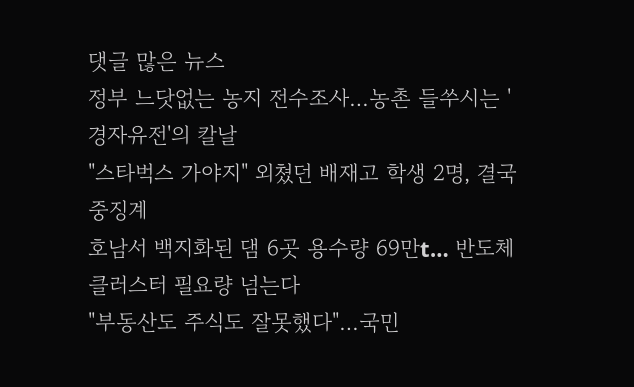댓글 많은 뉴스
정부 느닷없는 농지 전수조사…농촌 들쑤시는 '경자유전'의 칼날
"스타벅스 가야지" 외쳤던 배재고 학생 2명, 결국 중징계
호남서 백지화된 댐 6곳 용수량 69만t… 반도체 클러스터 필요량 넘는다
"부동산도 주식도 잘못했다"…국민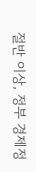절반 이상, 정부 경제정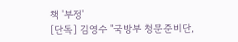책 '부정'
[단독] 김영수 "국방부 청문준비단,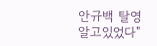안규백 탈영 알고있었다"